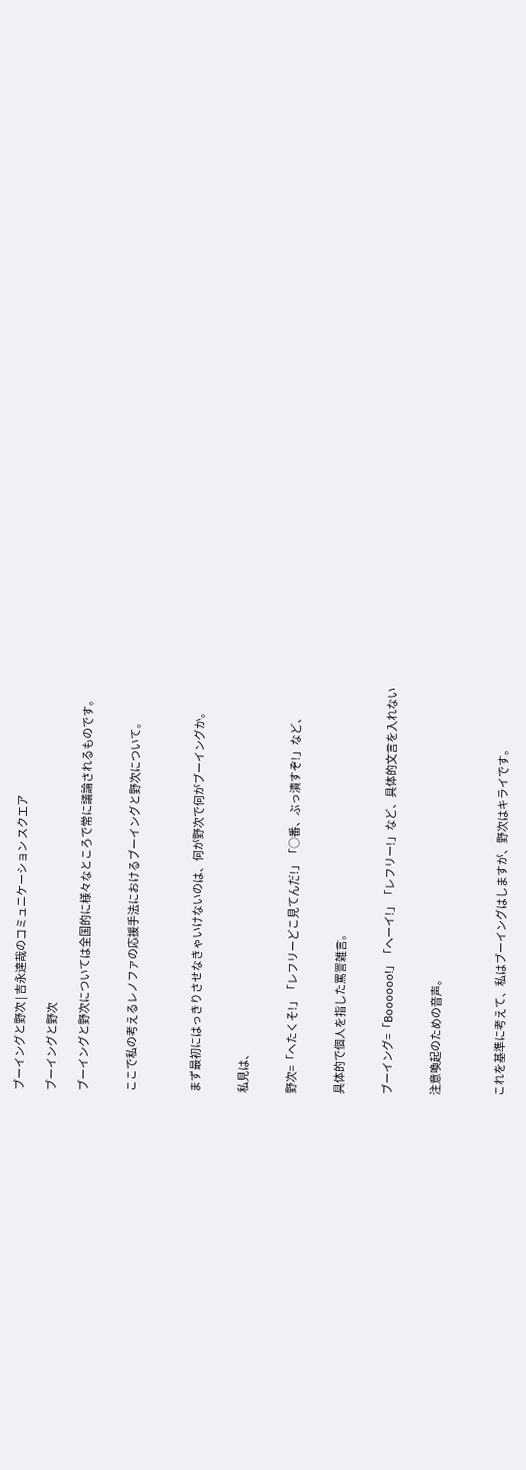ブーイングと野次 | 吉永達哉のコミュニケーション スクエア

ブーイングと野次

ブーイングと野次については全国的に様々なところで常に議論されるものです。


ここで私の考えるレノファの応援手法におけるブーイングと野次について。



まず最初にはっきりさせなきゃいけないのは、何が野次で何がブーイングか。


私見は、


野次=「へたくそ!」「レフリーどこ見てんだ!」「○番、ぶっ潰すぞ!」など、


具体的で個人を指した罵詈雑言。


ブーイング=「Boooooo!」「ヘーイ!」「レフリー!」など、具体的文言を入れない


注意喚起のための音声。



これを基準に考えて、私はブーイングはしますが、野次はキライです。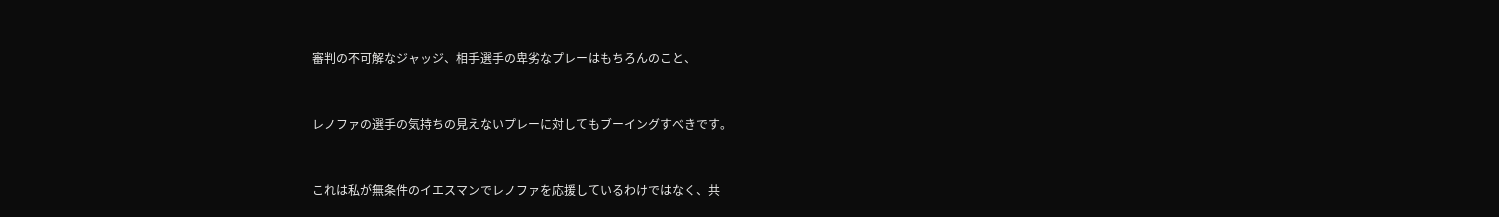審判の不可解なジャッジ、相手選手の卑劣なプレーはもちろんのこと、


レノファの選手の気持ちの見えないプレーに対してもブーイングすべきです。


これは私が無条件のイエスマンでレノファを応援しているわけではなく、共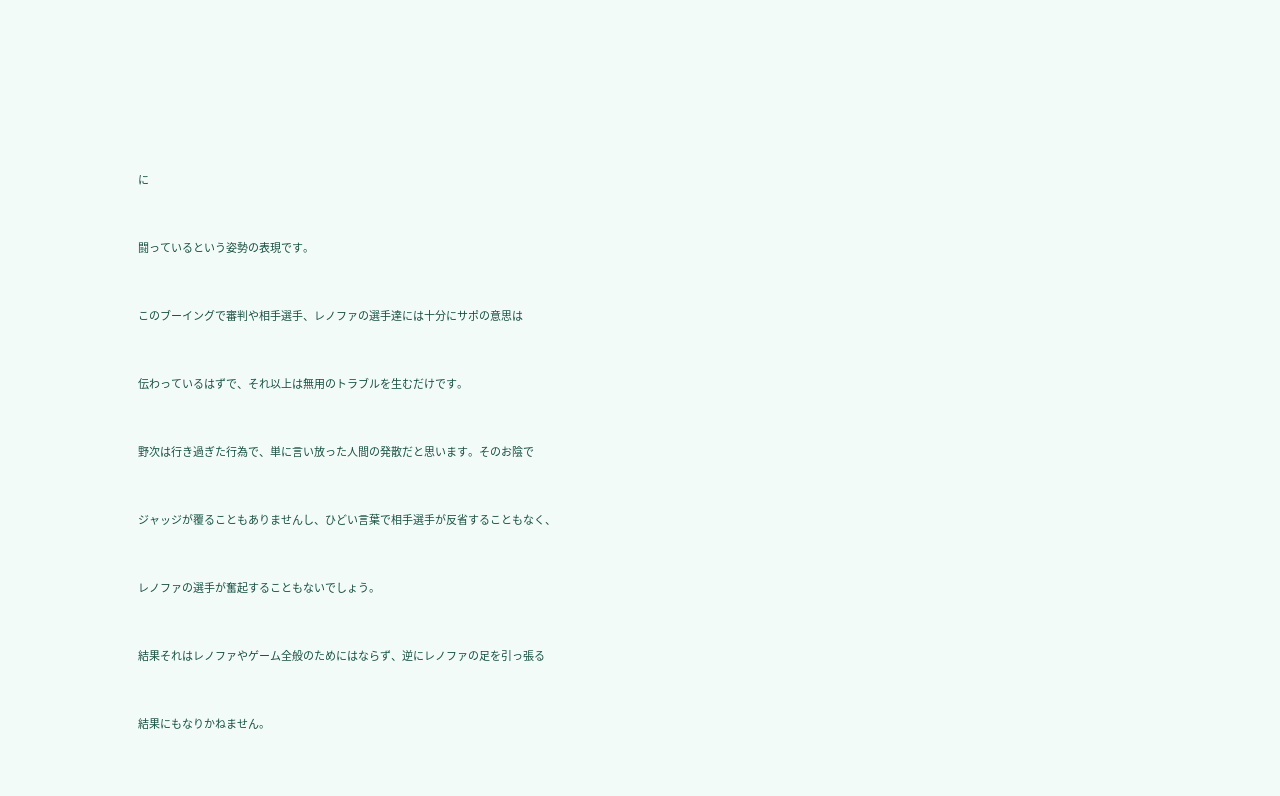に


闘っているという姿勢の表現です。


このブーイングで審判や相手選手、レノファの選手達には十分にサポの意思は


伝わっているはずで、それ以上は無用のトラブルを生むだけです。


野次は行き過ぎた行為で、単に言い放った人間の発散だと思います。そのお陰で


ジャッジが覆ることもありませんし、ひどい言葉で相手選手が反省することもなく、


レノファの選手が奮起することもないでしょう。


結果それはレノファやゲーム全般のためにはならず、逆にレノファの足を引っ張る


結果にもなりかねません。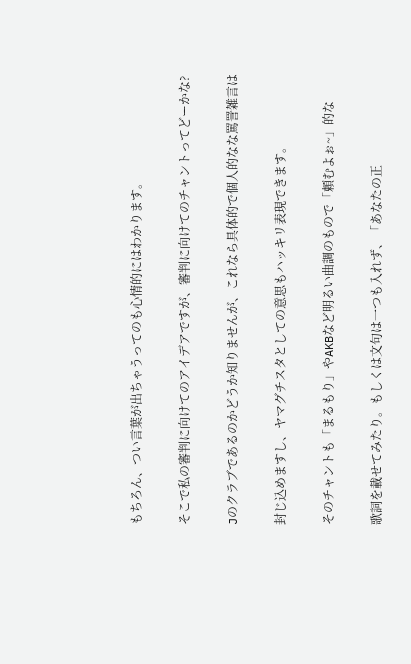もちろん、つい言葉が出ちゃうってのも心情的にはわかります。


そこで私の審判に向けてのアイデアですが、審判に向けてのチャントってどーかな?


Jのクラブであるのかどうか知りませんが、これなら具体的で個人的なな罵詈雑言は


封じ込めますし、ヤマグチスタとしての意思もハッキリ表現できます。


そのチャントも「まるもり」やAKBなど明るい曲調のもので「頼むよぉ~」的な


歌詞を載せてみたり。もしくは文句は一つも入れず、「あなたの正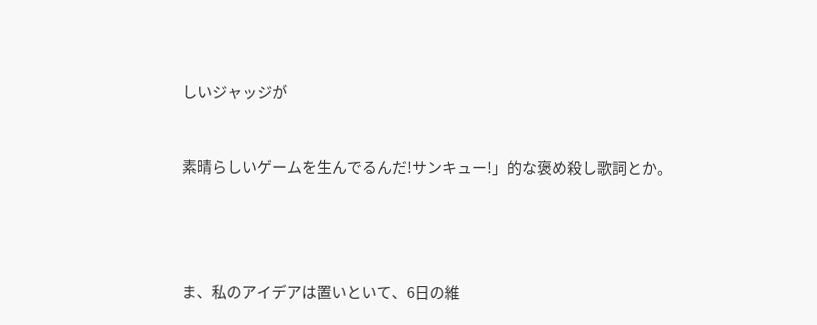しいジャッジが


素晴らしいゲームを生んでるんだ!サンキュー!」的な褒め殺し歌詞とか。




ま、私のアイデアは置いといて、6日の維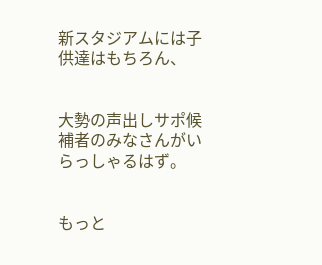新スタジアムには子供達はもちろん、


大勢の声出しサポ候補者のみなさんがいらっしゃるはず。


もっと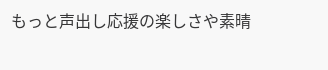もっと声出し応援の楽しさや素晴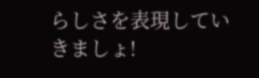らしさを表現していきましょ!